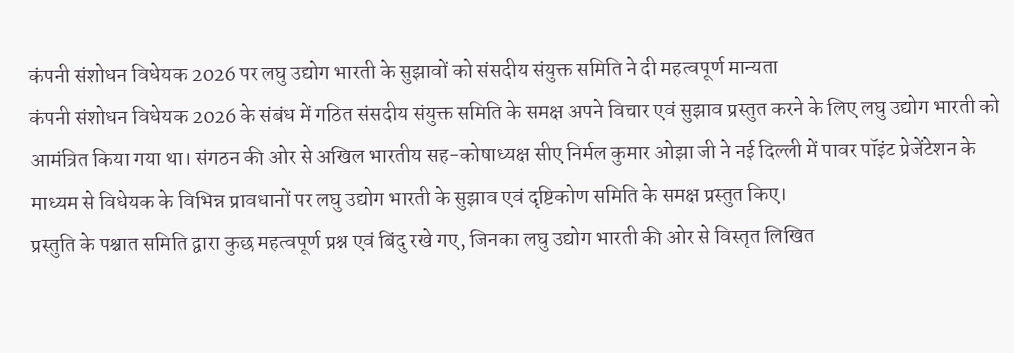कंपनी संशोधन विधेयक 2026 पर लघु उद्योग भारती के सुझावों को संसदीय संयुक्त समिति ने दी महत्वपूर्ण मान्यता
कंपनी संशोधन विधेयक 2026 के संबंध में गठित संसदीय संयुक्त समिति के समक्ष अपने विचार एवं सुझाव प्रस्तुत करने के लिए लघु उद्योग भारती को आमंत्रित किया गया था। संगठन की ओर से अखिल भारतीय सह-कोषाध्यक्ष सीए निर्मल कुमार ओझा जी ने नई दिल्ली में पावर पॉइंट प्रेजेंटेशन के माध्यम से विधेयक के विभिन्न प्रावधानों पर लघु उद्योग भारती के सुझाव एवं दृष्टिकोण समिति के समक्ष प्रस्तुत किए।
प्रस्तुति के पश्चात समिति द्वारा कुछ महत्वपूर्ण प्रश्न एवं बिंदु रखे गए, जिनका लघु उद्योग भारती की ओर से विस्तृत लिखित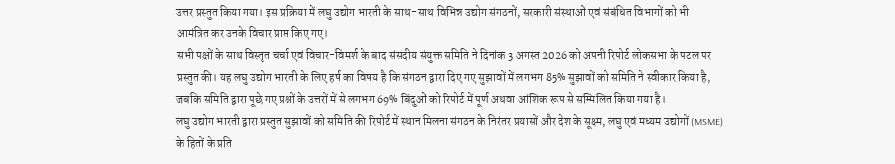उत्तर प्रस्तुत किया गया। इस प्रक्रिया में लघु उद्योग भारती के साथ-साथ विभिन्न उद्योग संगठनों, सरकारी संस्थाओं एवं संबंधित विभागों को भी आमंत्रित कर उनके विचार प्राप्त किए गए।
सभी पक्षों के साथ विस्तृत चर्चा एवं विचार-विमर्श के बाद संसदीय संयुक्त समिति ने दिनांक 3 अगस्त 2026 को अपनी रिपोर्ट लोकसभा के पटल पर प्रस्तुत की। यह लघु उद्योग भारती के लिए हर्ष का विषय है कि संगठन द्वारा दिए गए सुझावों में लगभग 85% सुझावों को समिति ने स्वीकार किया है, जबकि समिति द्वारा पूछे गए प्रश्नों के उत्तरों में से लगभग 69% बिंदुओं को रिपोर्ट में पूर्ण अथवा आंशिक रूप से सम्मिलित किया गया है।
लघु उद्योग भारती द्वारा प्रस्तुत सुझावों को समिति की रिपोर्ट में स्थान मिलना संगठन के निरंतर प्रयासों और देश के सूक्ष्म, लघु एवं मध्यम उद्योगों (MSME) के हितों के प्रति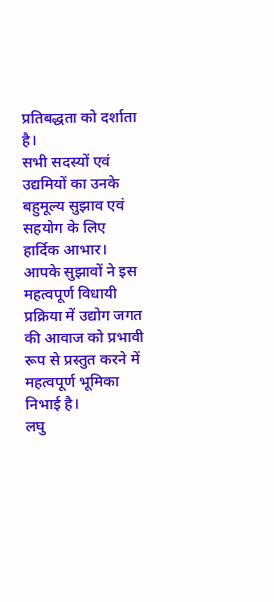प्रतिबद्धता को दर्शाता है।
सभी सदस्यों एवं उद्यमियों का उनके बहुमूल्य सुझाव एवं सहयोग के लिए हार्दिक आभार। आपके सुझावों ने इस महत्वपूर्ण विधायी प्रक्रिया में उद्योग जगत की आवाज को प्रभावी रूप से प्रस्तुत करने में महत्वपूर्ण भूमिका निभाई है।
लघु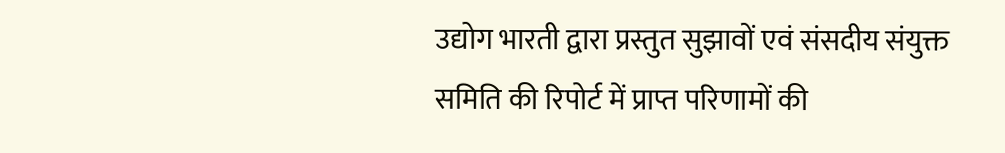उद्योग भारती द्वारा प्रस्तुत सुझावों एवं संसदीय संयुक्त समिति की रिपोर्ट में प्राप्त परिणामों की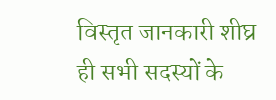विस्तृत जानकारी शीघ्र ही सभी सदस्यों के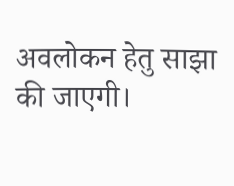अवलोकन हेतु साझा की जाएगी।